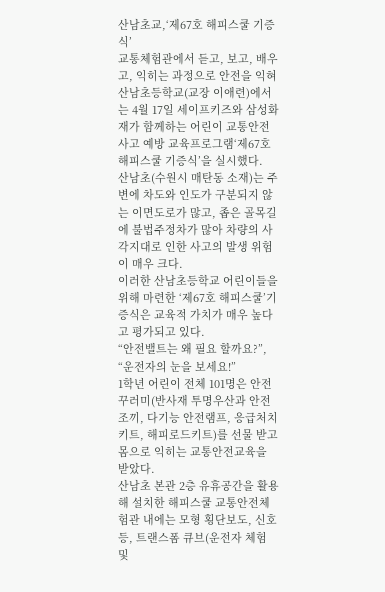산남초교,‘제67호 해피스쿨 기증식’
교통체험관에서 듣고, 보고, 배우고, 익히는 과정으로 안전을 익혀
산남초등학교(교장 이애련)에서는 4월 17일 세이프키즈와 삼성화재가 함께하는 어린이 교통안전사고 예방 교육프로그램‘제67호 해피스쿨 기증식’을 실시했다.
산남초(수원시 매탄동 소재)는 주변에 차도와 인도가 구분되지 않는 이면도로가 많고, 좁은 골목길에 불법주정차가 많아 차량의 사각지대로 인한 사고의 발생 위험이 매우 크다.
이러한 산남초등학교 어린이들을 위해 마련한 ‘제67호 해피스쿨’기증식은 교육적 가치가 매우 높다고 평가되고 있다.
“안전밸트는 왜 필요 할까요?”, “운전자의 눈을 보세요!”
1학년 어린이 전체 101명은 안전꾸러미(반사재 투명우산과 안전조끼, 다기능 안전램프, 응급처치키트, 해피로드키트)를 선물 받고 몸으로 익히는 교통안전교육을 받았다.
산남초 본관 2층 유휴공간을 활용해 설치한 해피스쿨 교통안전체험관 내에는 모형 횡단보도, 신호등, 트랜스폼 큐브(운전자 체험 및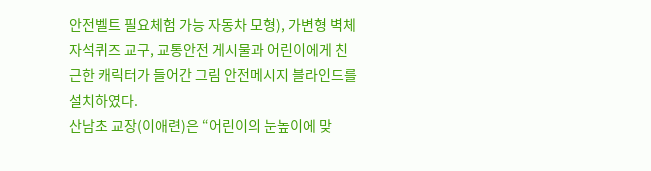안전벨트 필요체험 가능 자동차 모형), 가변형 벽체 자석퀴즈 교구, 교통안전 게시물과 어린이에게 친근한 캐릭터가 들어간 그림 안전메시지 블라인드를 설치하였다.
산남초 교장(이애련)은 “어린이의 눈높이에 맞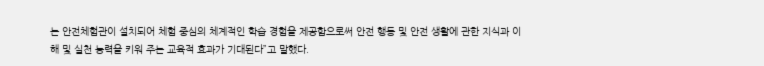는 안전체험관이 설치되어 체험 중심의 체계적인 학습 경험을 제공함으로써 안전 행동 및 안전 생활에 관한 지식과 이해 및 실천 능력을 키워 주는 교육적 효과가 기대된다”고 말했다.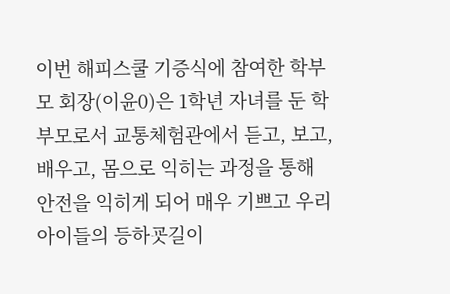이번 해피스쿨 기증식에 참여한 학부모 회장(이윤0)은 1학년 자녀를 둔 학부모로서 교통체험관에서 듣고, 보고, 배우고, 몸으로 익히는 과정을 통해 안전을 익히게 되어 매우 기쁘고 우리 아이들의 등하굣길이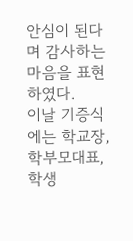안심이 된다며 감사하는 마음을 표현하였다.
이날 기증식에는 학교장, 학부모대표, 학생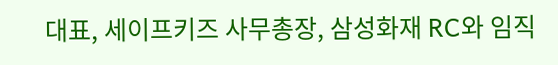대표, 세이프키즈 사무총장, 삼성화재 RC와 임직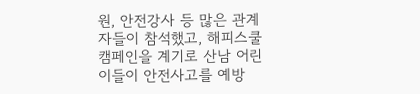원, 안전강사 등 많은 관계자들이 참석했고, 해피스쿨캠페인을 계기로 산남 어린이들이 안전사고를 예방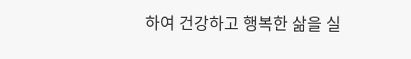하여 건강하고 행복한 삶을 실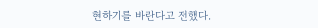현하기를 바란다고 전했다.